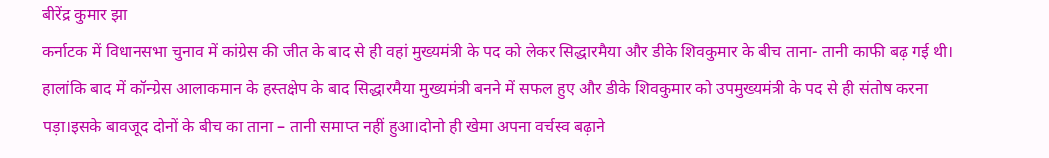बीरेंद्र कुमार झा
कर्नाटक में विधानसभा चुनाव में कांग्रेस की जीत के बाद से ही वहां मुख्यमंत्री के पद को लेकर सिद्धारमैया और डीके शिवकुमार के बीच ताना- तानी काफी बढ़ गई थी। हालांकि बाद में कॉन्ग्रेस आलाकमान के हस्तक्षेप के बाद सिद्धारमैया मुख्यमंत्री बनने में सफल हुए और डीके शिवकुमार को उपमुख्यमंत्री के पद से ही संतोष करना पड़ा।इसके बावजूद दोनों के बीच का ताना – तानी समाप्त नहीं हुआ।दोनो ही खेमा अपना वर्चस्व बढ़ाने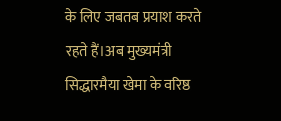के लिए जबतब प्रयाश करते रहते हैं।अब मुख्यमंत्री सिद्धारमैया खेमा के वरिष्ठ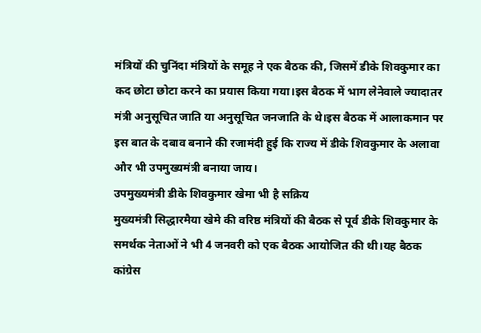मंत्रियों की चुनिंदा मंत्रियों के समूह ने एक बैठक की, जिसमें डीके शिवकुमार का कद छोटा छोटा करने का प्रयास किया गया।इस बैठक में भाग लेनेवाले ज्यादातर मंत्री अनुसूचित जाति या अनुसूचित जनजाति के थे।इस बैठक में आलाकमान पर इस बात के दबाव बनाने की रजामंदी हुई कि राज्य में डीके शिवकुमार के अलावा और भी उपमुख्यमंत्री बनाया जाय।
उपमुख्यमंत्री डीके शिवकुमार खेमा भी है सक्रिय
मुख्यमंत्री सिद्धारमैया खेमे की वरिष्ठ मंत्रियों की बैठक से पूर्व डीके शिवकुमार के समर्थक नेताओं ने भी 4 जनवरी को एक बैठक आयोजित की थी।यह बैठक कांग्रेस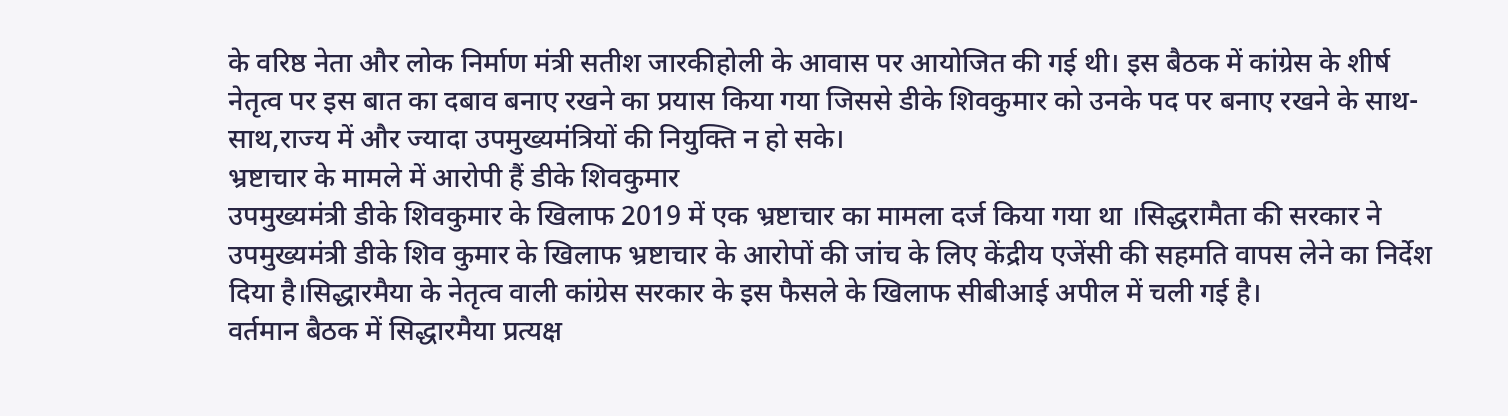के वरिष्ठ नेता और लोक निर्माण मंत्री सतीश जारकीहोली के आवास पर आयोजित की गई थी। इस बैठक में कांग्रेस के शीर्ष नेतृत्व पर इस बात का दबाव बनाए रखने का प्रयास किया गया जिससे डीके शिवकुमार को उनके पद पर बनाए रखने के साथ-साथ,राज्य में और ज्यादा उपमुख्यमंत्रियों की नियुक्ति न हो सके।
भ्रष्टाचार के मामले में आरोपी हैं डीके शिवकुमार
उपमुख्यमंत्री डीके शिवकुमार के खिलाफ 2019 में एक भ्रष्टाचार का मामला दर्ज किया गया था ।सिद्धरामैता की सरकार ने उपमुख्यमंत्री डीके शिव कुमार के खिलाफ भ्रष्टाचार के आरोपों की जांच के लिए केंद्रीय एजेंसी की सहमति वापस लेने का निर्देश दिया है।सिद्धारमैया के नेतृत्व वाली कांग्रेस सरकार के इस फैसले के खिलाफ सीबीआई अपील में चली गई है।
वर्तमान बैठक में सिद्धारमैया प्रत्यक्ष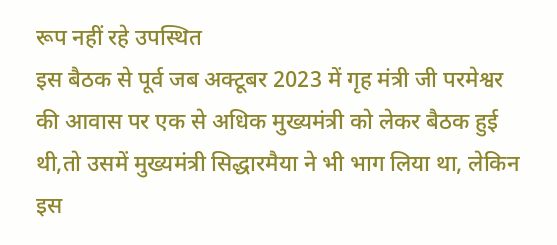रूप नहीं रहे उपस्थित
इस बैठक से पूर्व जब अक्टूबर 2023 में गृह मंत्री जी परमेश्वर की आवास पर एक से अधिक मुख्यमंत्री को लेकर बैठक हुई थी,तो उसमें मुख्यमंत्री सिद्धारमैया ने भी भाग लिया था, लेकिन इस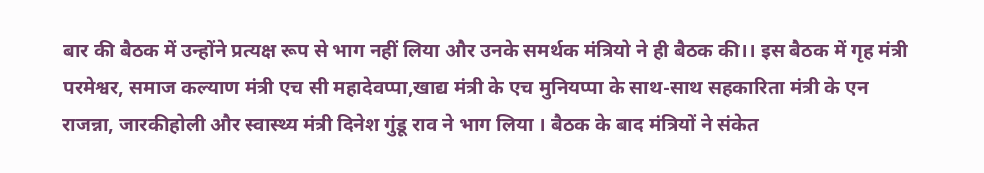बार की बैठक में उन्होंने प्रत्यक्ष रूप से भाग नहीं लिया और उनके समर्थक मंत्रियो ने ही बैठक की।। इस बैठक में गृह मंत्री परमेश्वर, समाज कल्याण मंत्री एच सी महादेवप्पा,खाद्य मंत्री के एच मुनियप्पा के साथ-साथ सहकारिता मंत्री के एन राजन्ना, जारकीहोली और स्वास्थ्य मंत्री दिनेश गुंडू राव ने भाग लिया । बैठक के बाद मंत्रियों ने संकेत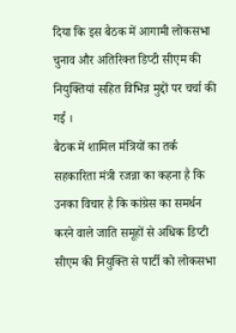दिया कि इस बैठक में आगामी लोकसभा चुनाव और अतिरिक्त डिप्टी सीएम की नियुक्तियां सहित विभिन्न मुद्दों पर चर्चा की गई ।
बैठक में शामिल मंत्रियों का तर्क
सहकारिता मंत्री रजन्ना का कहना है कि उनका विचार है कि कांग्रेस का समर्थन करने वाले जाति समूहों से अधिक डिप्टी सीएम की नियुक्ति से पार्टी को लोकसभा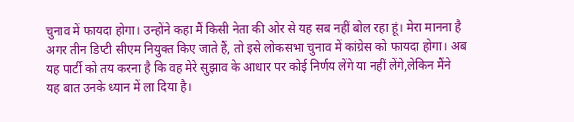चुनाव में फायदा होगा। उन्होंने कहा मैं किसी नेता की ओर से यह सब नहीं बोल रहा हूं। मेरा मानना है अगर तीन डिप्टी सीएम नियुक्त किए जाते हैं, तो इसे लोकसभा चुनाव में कांग्रेस को फायदा होगा। अब यह पार्टी को तय करना है कि वह मेरे सुझाव के आधार पर कोई निर्णय लेंगे या नहीं लेंगे,लेकिन मैंने यह बात उनके ध्यान में ला दिया है।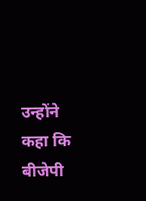उन्होंने कहा कि बीजेपी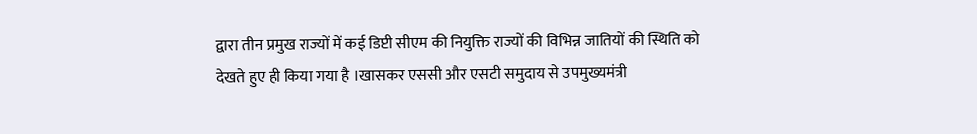द्वारा तीन प्रमुख राज्यों में कई डिप्टी सीएम की नियुक्ति राज्यों की विभिन्न जातियों की स्थिति को देखते हुए ही किया गया है ।खासकर एससी और एसटी समुदाय से उपमुख्यमंत्री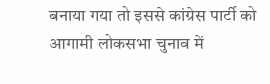बनाया गया तो इससे कांग्रेस पार्टी को आगामी लोकसभा चुनाव में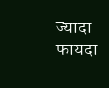ज्यादा फायदा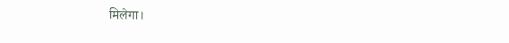मिलेगा।